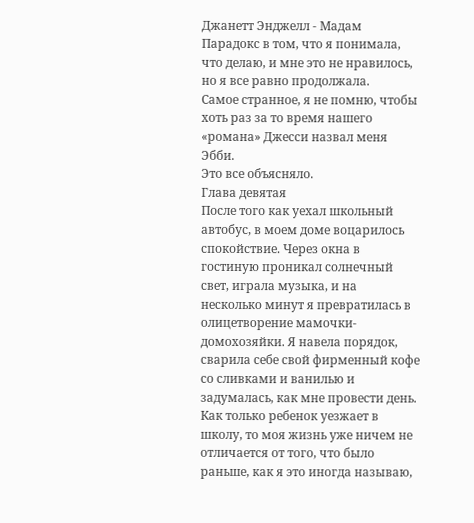Джанетт Энджелл - Мадам
Парадокс в том, что я понимала, что делаю, и мне это не нравилось, но я все равно продолжала.
Самое странное, я не помню, чтобы хоть раз за то время нашего «романа» Джесси назвал меня Эбби.
Это все объясняло.
Глава девятая
После того как уехал школьный автобус, в моем доме воцарилось спокойствие. Через окна в гостиную проникал солнечный свет, играла музыка, и на несколько минут я превратилась в олицетворение мамочки-домохозяйки. Я навела порядок, сварила себе свой фирменный кофе со сливками и ванилью и задумалась, как мне провести день. Как только ребенок уезжает в школу, то моя жизнь уже ничем не отличается от того, что было раньше, как я это иногда называю,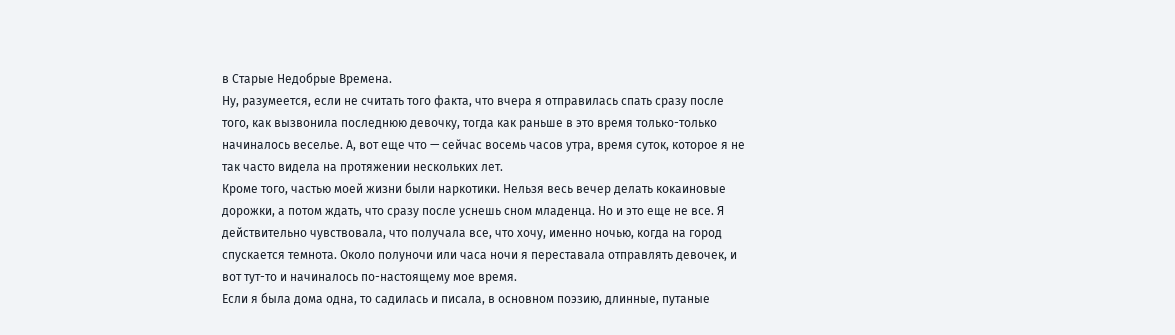в Старые Недобрые Времена.
Ну, разумеется, если не считать того факта, что вчера я отправилась спать сразу после того, как вызвонила последнюю девочку, тогда как раньше в это время только-только начиналось веселье. А, вот еще что — сейчас восемь часов утра, время суток, которое я не так часто видела на протяжении нескольких лет.
Кроме того, частью моей жизни были наркотики. Нельзя весь вечер делать кокаиновые дорожки, а потом ждать, что сразу после уснешь сном младенца. Но и это еще не все. Я действительно чувствовала, что получала все, что хочу, именно ночью, когда на город спускается темнота. Около полуночи или часа ночи я переставала отправлять девочек, и вот тут-то и начиналось по-настоящему мое время.
Если я была дома одна, то садилась и писала, в основном поэзию, длинные, путаные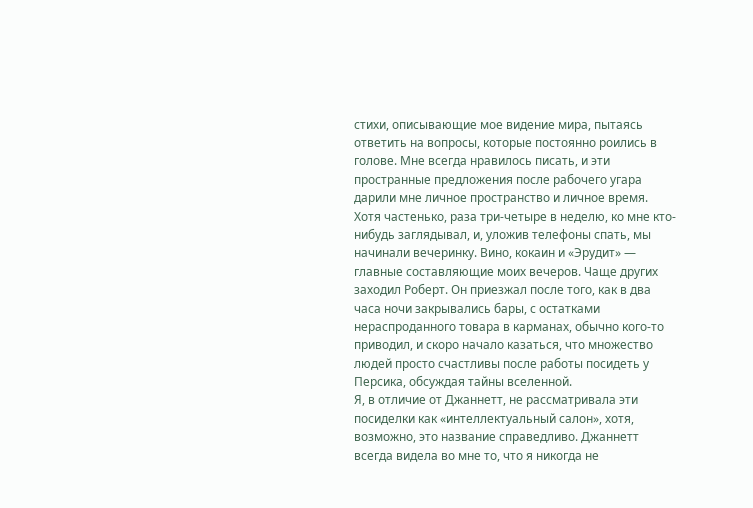стихи, описывающие мое видение мира, пытаясь ответить на вопросы, которые постоянно роились в голове. Мне всегда нравилось писать, и эти пространные предложения после рабочего угара дарили мне личное пространство и личное время.
Хотя частенько, раза три-четыре в неделю, ко мне кто-нибудь заглядывал, и, уложив телефоны спать, мы начинали вечеринку. Вино, кокаин и «Эрудит» — главные составляющие моих вечеров. Чаще других заходил Роберт. Он приезжал после того, как в два часа ночи закрывались бары, с остатками нераспроданного товара в карманах, обычно кого-то приводил, и скоро начало казаться, что множество людей просто счастливы после работы посидеть у Персика, обсуждая тайны вселенной.
Я, в отличие от Джаннетт, не рассматривала эти посиделки как «интеллектуальный салон», хотя, возможно, это название справедливо. Джаннетт всегда видела во мне то, что я никогда не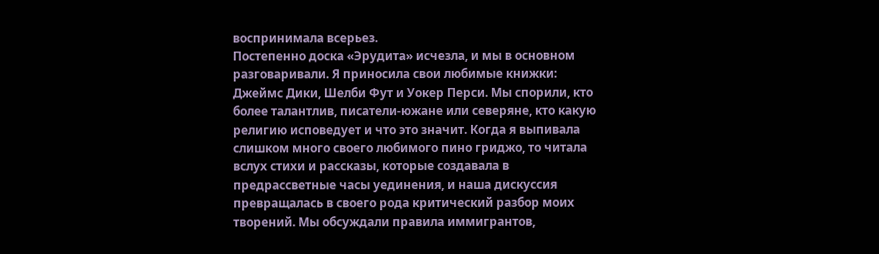воспринимала всерьез.
Постепенно доска «Эрудита» исчезла, и мы в основном разговаривали. Я приносила свои любимые книжки: Джеймс Дики, Шелби Фут и Уокер Перси. Мы спорили, кто более талантлив, писатели-южане или северяне, кто какую религию исповедует и что это значит. Когда я выпивала слишком много своего любимого пино гриджо, то читала вслух стихи и рассказы, которые создавала в предрассветные часы уединения, и наша дискуссия превращалась в своего рода критический разбор моих творений. Мы обсуждали правила иммигрантов,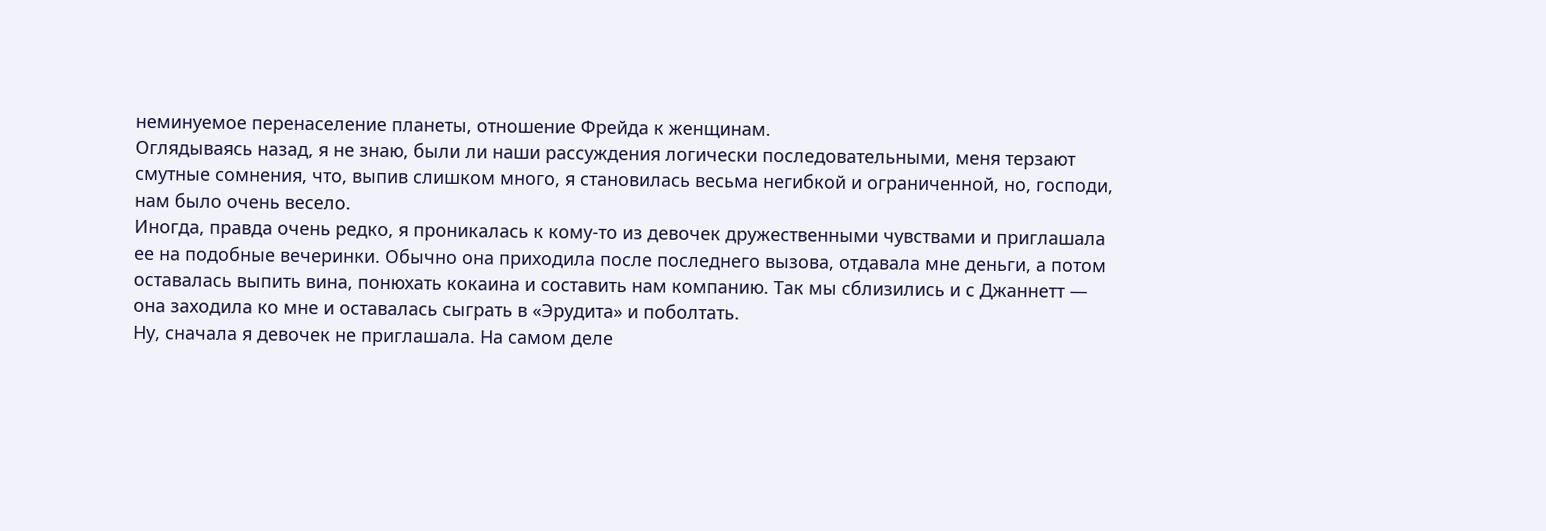неминуемое перенаселение планеты, отношение Фрейда к женщинам.
Оглядываясь назад, я не знаю, были ли наши рассуждения логически последовательными, меня терзают смутные сомнения, что, выпив слишком много, я становилась весьма негибкой и ограниченной, но, господи, нам было очень весело.
Иногда, правда очень редко, я проникалась к кому-то из девочек дружественными чувствами и приглашала ее на подобные вечеринки. Обычно она приходила после последнего вызова, отдавала мне деньги, а потом оставалась выпить вина, понюхать кокаина и составить нам компанию. Так мы сблизились и с Джаннетт — она заходила ко мне и оставалась сыграть в «Эрудита» и поболтать.
Ну, сначала я девочек не приглашала. На самом деле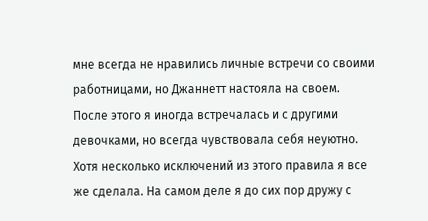мне всегда не нравились личные встречи со своими работницами, но Джаннетт настояла на своем. После этого я иногда встречалась и с другими девочками, но всегда чувствовала себя неуютно. Хотя несколько исключений из этого правила я все же сделала. На самом деле я до сих пор дружу с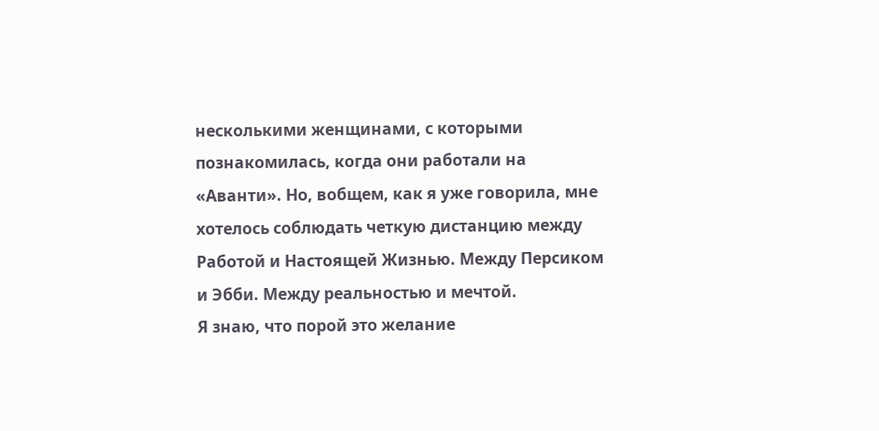несколькими женщинами, с которыми познакомилась, когда они работали на «Аванти». Но, вобщем, как я уже говорила, мне хотелось соблюдать четкую дистанцию между Работой и Настоящей Жизнью. Между Персиком и Эбби. Между реальностью и мечтой.
Я знаю, что порой это желание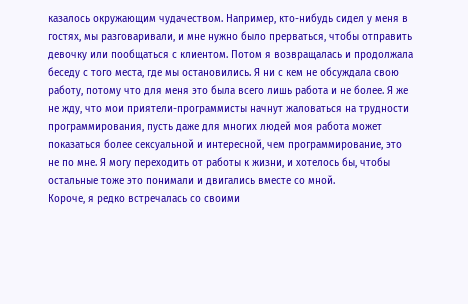казалось окружающим чудачеством. Например, кто-нибудь сидел у меня в гостях, мы разговаривали, и мне нужно было прерваться, чтобы отправить девочку или пообщаться с клиентом. Потом я возвращалась и продолжала беседу с того места, где мы остановились. Я ни с кем не обсуждала свою работу, потому что для меня это была всего лишь работа и не более. Я же не жду, что мои приятели-программисты начнут жаловаться на трудности программирования, пусть даже для многих людей моя работа может показаться более сексуальной и интересной, чем программирование, это не по мне. Я могу переходить от работы к жизни, и хотелось бы, чтобы остальные тоже это понимали и двигались вместе со мной.
Короче, я редко встречалась со своими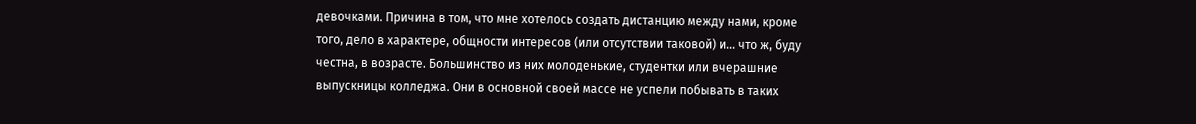девочками. Причина в том, что мне хотелось создать дистанцию между нами, кроме того, дело в характере, общности интересов (или отсутствии таковой) и… что ж, буду честна, в возрасте. Большинство из них молоденькие, студентки или вчерашние выпускницы колледжа. Они в основной своей массе не успели побывать в таких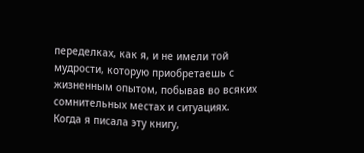переделках, как я, и не имели той мудрости, которую приобретаешь с жизненным опытом, побывав во всяких сомнительных местах и ситуациях.
Когда я писала эту книгу,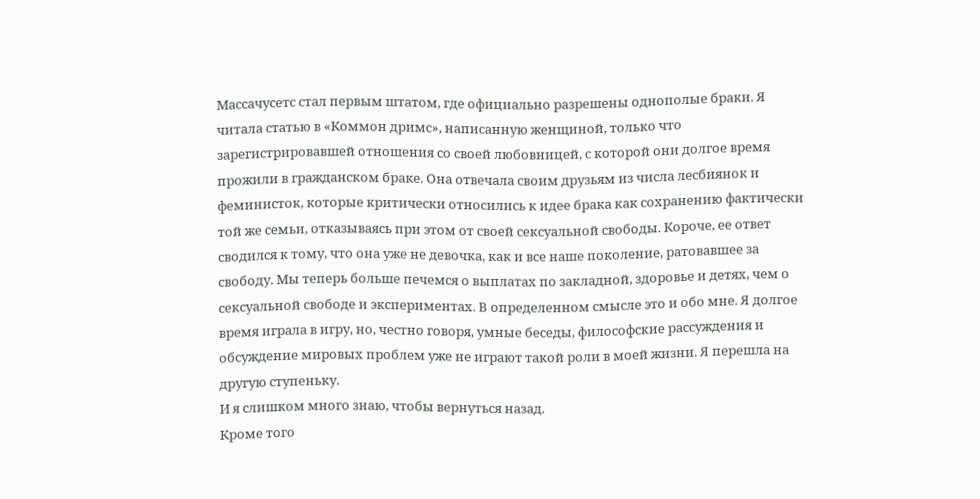Массачусетс стал первым штатом, где официально разрешены однополые браки. Я читала статью в «Коммон дримс», написанную женщиной, только что зарегистрировавшей отношения со своей любовницей, с которой они долгое время прожили в гражданском браке. Она отвечала своим друзьям из числа лесбиянок и феминисток, которые критически относились к идее брака как сохранению фактически той же семьи, отказываясь при этом от своей сексуальной свободы. Короче, ее ответ сводился к тому, что она уже не девочка, как и все наше поколение, ратовавшее за свободу. Мы теперь больше печемся о выплатах по закладной, здоровье и детях, чем о сексуальной свободе и экспериментах. В определенном смысле это и обо мне. Я долгое время играла в игру, но, честно говоря, умные беседы, философские рассуждения и обсуждение мировых проблем уже не играют такой роли в моей жизни. Я перешла на другую ступеньку.
И я слишком много знаю, чтобы вернуться назад.
Кроме того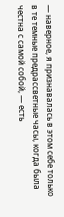— наверное, я признавалась в этом себе только в те темные предрассветные часы, когда была честна с самой собой, — есть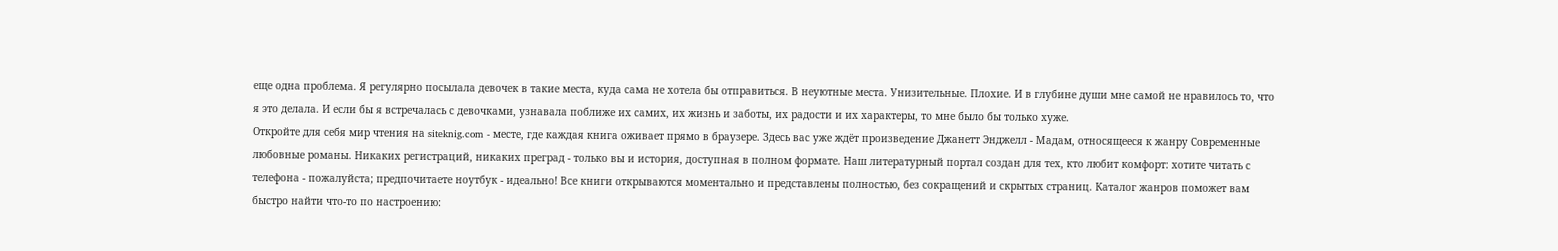еще одна проблема. Я регулярно посылала девочек в такие места, куда сама не хотела бы отправиться. В неуютные места. Унизительные. Плохие. И в глубине души мне самой не нравилось то, что я это делала. И если бы я встречалась с девочками, узнавала поближе их самих, их жизнь и заботы, их радости и их характеры, то мне было бы только хуже.
Откройте для себя мир чтения на siteknig.com - месте, где каждая книга оживает прямо в браузере. Здесь вас уже ждёт произведение Джанетт Энджелл - Мадам, относящееся к жанру Современные любовные романы. Никаких регистраций, никаких преград - только вы и история, доступная в полном формате. Наш литературный портал создан для тех, кто любит комфорт: хотите читать с телефона - пожалуйста; предпочитаете ноутбук - идеально! Все книги открываются моментально и представлены полностью, без сокращений и скрытых страниц. Каталог жанров поможет вам быстро найти что-то по настроению: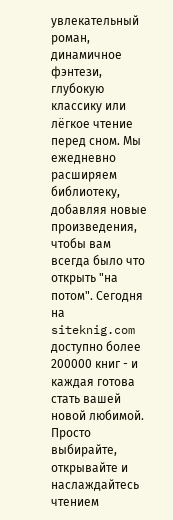увлекательный роман, динамичное фэнтези, глубокую классику или лёгкое чтение перед сном. Мы ежедневно расширяем библиотеку, добавляя новые произведения, чтобы вам всегда было что открыть "на потом". Сегодня на siteknig.com доступно более 200000 книг - и каждая готова стать вашей новой любимой. Просто выбирайте, открывайте и наслаждайтесь чтением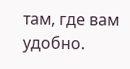там, где вам удобно.